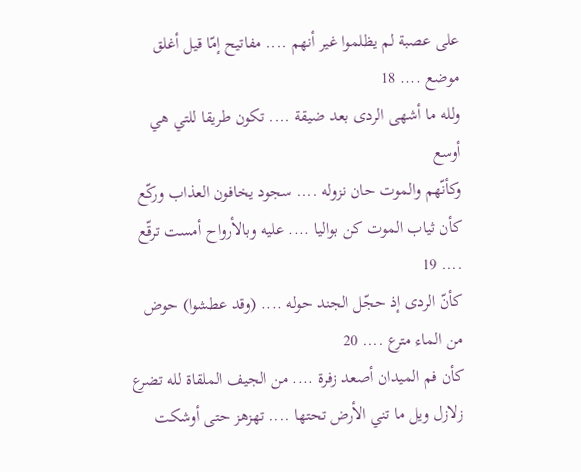على عصبة لم يظلموا غير أنهم .... مفاتيح إمّا قيل أغلق موضع .... 18
ولله ما أشهى الردى بعد ضيقة .... تكون طريقا للتي هي أوسع
وكأنّهم والموت حان نزوله .... سجود يخافون العذاب وركّع
كأن ثياب الموت كن بواليا .... عليه وبالأرواح أمست ترقّع .... 19
كأنّ الردى إذ حجّل الجند حوله .... (وقد عطشوا) حوض من الماء مترع .... 20
كأن فم الميدان أصعد زفرة .... من الجيف الملقاة لله تضرع
زلازل ويل ما تني الأرض تحتها .... تهزهز حتى أوشكت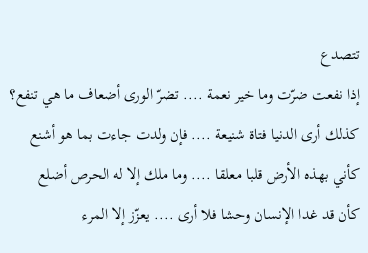تتصدع
إذا نفعت ضرّت وما خير نعمة .... تضرّ الورى أضعاف ما هي تنفع؟
كذلك أرى الدنيا فتاة شنيعة .... فإن ولدت جاءت بما هو أشنع
كأني بهذه الأرض قلبا معلقا .... وما ملك إلا له الحرص أضلع
كأن قد غدا الإنسان وحشا فلا أرى .... يعزّز إلا المرء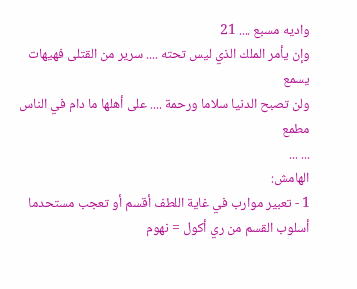واديه مسبع .... 21
وإن يأمر الملك الذي ليس تحته .... سرير من القتلى فهيهات يسمع
ولن تصبح الدنيا سلاما ورحمة .... على أهلها ما دام في الناس مطمع
... ...
الهامش:
1 - تعبير موارب في غاية اللطف أقسم أو تعجب مستحدما أسلوب القسم من ري أكول = نهوم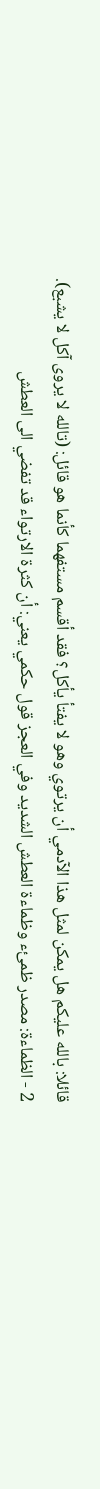قائلا: بالله عليكم هل يمكن لمثل هذا الآدمي أن يرتوي وهو لا يفتأ يأكل؟ فقد أقسم مستفهما كأنما هو قائل: (تالله لا يروى آكل لا يشبع).
2 - الظماءة: مصدر ظمئء وظماءة العطش الشديد وفي العجز قول حكمي يعني: أن كثرة الارتواء قد تفضي الى العطش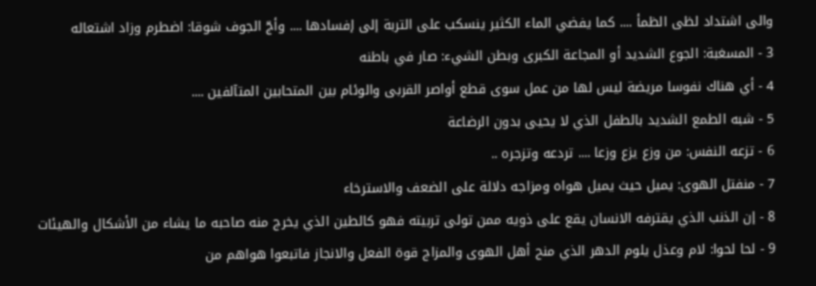والى اشتداد لظى الظمأ .... كما يفضي الماء الكثير ينسكب على التربة إلى إفسادها .... وأجّ الجوف شوقا: اضطرم وزاد اشتعاله
3 - المسغبة: الجوع الشديد أو المجاعة الكبرى وبطن الشيء: صار في باطنه
4 - أي هناك نفوسا مريضة ليس لها من عمل سوى قطع أواصر القربى والوئام بين المتحابين المتآلفين ....
5 - شبه الطمع الشديد بالطفل الذي لا يحيى بدون الرضاعة
6 - تزعه النفس: من وزع يزع وزعا .... تردعه وتزجره ..
7 - منفتل الهوى: يميل حيث يميل هواه ومزاجه دلالة على الضعف والاسترخاء
8 - إن الذنب الذي يقترفه الانسان يقع على ذويه ممن تولى تربيته فهو كالطين الذي يخرج منه صاحبه ما يشاء من الأشكال والهيئات
9 - لحا لحوا: لام وعذل يلوم الدهر الذي منح أهل الهوى والمزاج قوة الفعل والانجاز فاتبعوا هواهم من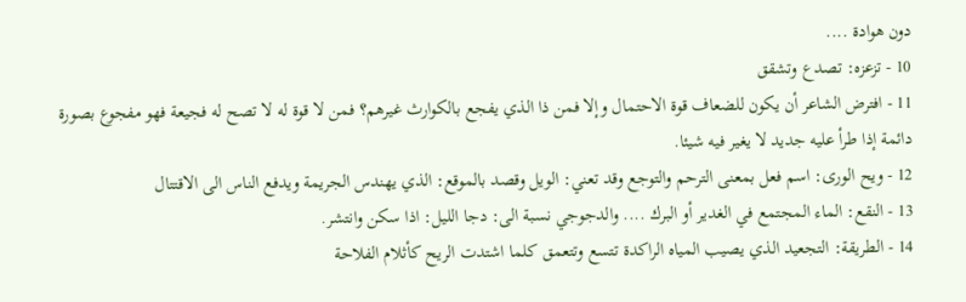دون هوادة ....
10 - تزعزه: تصدع وتشقق
11 - افترض الشاعر أن يكون للضعاف قوة الاحتمال وإلا فمن ذا الذي يفجع بالكوارث غيرهم؟ فمن لا قوة له لا تصح له فجيعة فهو مفجوع بصورة دائمة إذا طرأ عليه جديد لا يغير فيه شيئا.
12 - ويح الورى: اسم فعل بمعنى الترحم والتوجع وقد تعني: الويل وقصد بالموقع: الذي يهندس الجريمة ويدفع الناس الى الاقتتال
13 - النقع: الماء المجتمع في الغدير أو البرك .... والدجوجي نسبة الى: دجا الليل: اذا سكن وانتشر.
14 - الطريقة: التجعيد الذي يصيب المياه الراكدة تتسع وتتعمق كلما اشتدت الريح كأثلام الفلاحة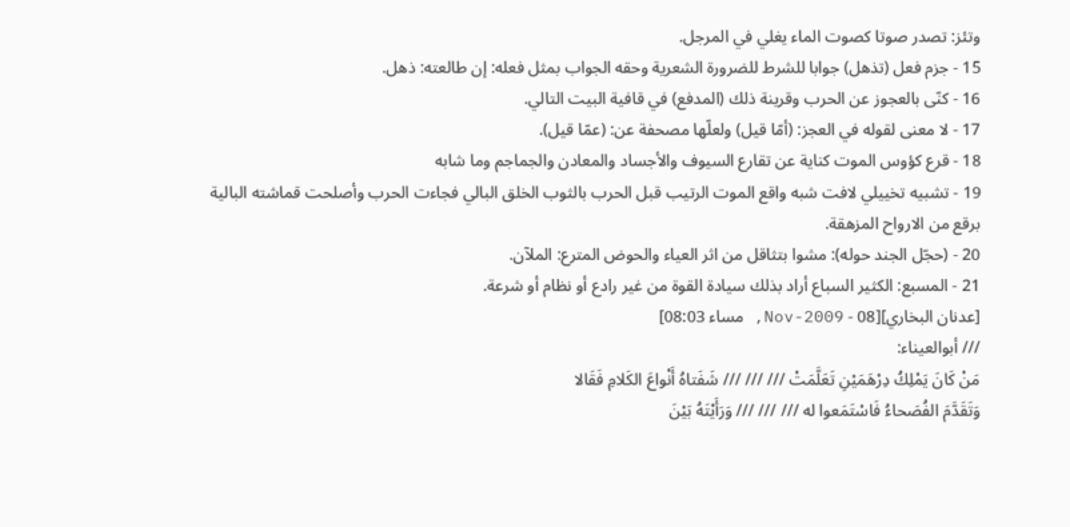وتئز: تصدر صوتا كصوت الماء يغلي في المرجل.
15 - جزم فعل (تذهل) جوابا للشرط للضرورة الشعرية وحقه الجواب بمثل فعله: إن طالعته: ذهل.
16 - كنّى بالعجوز عن الحرب وقرينة ذلك (المدفع) في قافية البيت التالي.
17 - لا معنى لقوله في العجز: (أمّا قيل) ولعلّها مصحفة عن: (عمّا قيل).
18 - قرع كؤوس الموت كناية عن تقارع السيوف والأجساد والمعادن والجماجم وما شابه
19 - تشبيه تخييلي لافت شبه واقع الموت الرتيب قبل الحرب بالثوب الخلق البالي فجاءت الحرب وأصلحت قماشته البالية برقع من الارواح المزهقة.
20 - (حجّل الجند حوله): مشوا بتثاقل من اثر العياء والحوض المترع: الملآن.
21 - المسبع: الكثير السباع أراد بذلك سيادة القوة من غير رادع أو نظام أو شرعة.
[عدنان البخاري][08 - Nov-2009, مساء 08:03]
/// أبوالعيناء:
مَنْ كَانَ يَمْلِكُ دِرْهَمَيْنِ تَعَلَّمَتْ /// /// /// شَفَتاهُ أَنْواعَ الكَلامِ فَقَالا
وَتَقَدَّمَ الفُصَحاءُ فَاسْتَمَعوا له /// /// /// وَرَأَيْتَهُ بَيْنَ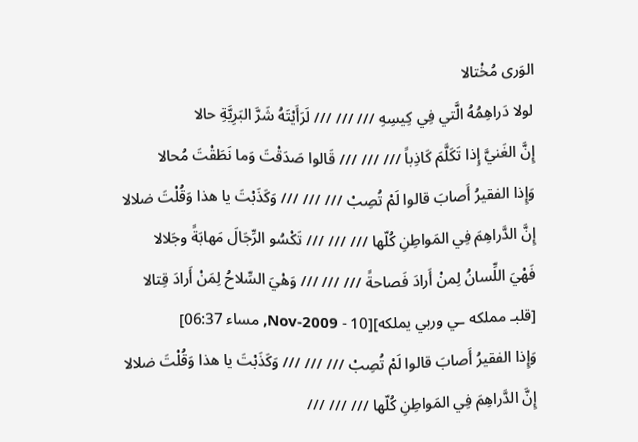الوَرى مُخْتالا
لولا دَراهِمُهُ الَّتي فِي كِيسِهِ /// /// /// لَرَأَيْتَهُ شَرَّ البَرِيَّةِ حالا
إِنَّ الغَنيَّ إِذا تَكَلَّمَ كَاذِباً /// /// /// قَالوا صَدَقْتَ وَما نَطَقْتَ مُحالا
وَإِذا الفقيرُ أَصابَ قالوا لَمْ تُصِبْ /// /// /// وَكَذَبْتَ يا هذا وَقُلْتَ ضلالا
إِنَّ الدَّراهِمَ فِي المَواطِنِ كُلّها /// /// /// تَكْسُو الرِّجَالَ مَهابَةً وجَلالا
فَهْيَ اللِّسانُ لِمنْ أَرادَ فَصاحةً /// /// /// وَهْيَ السِّلاحُ لِمَنْ أَرادَ قِتالا
[قلبـ مملكه ـي وربي يملكه][10 - Nov-2009, مساء 06:37]
وَإِذا الفقيرُ أَصابَ قالوا لَمْ تُصِبْ /// /// /// وَكَذَبْتَ يا هذا وَقُلْتَ ضلالا
إِنَّ الدَّراهِمَ فِي المَواطِنِ كُلّها /// /// ///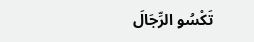تَكْسُو الرِّجَالَ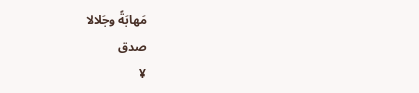مَهابَةً وجَلالا
صدق
¥